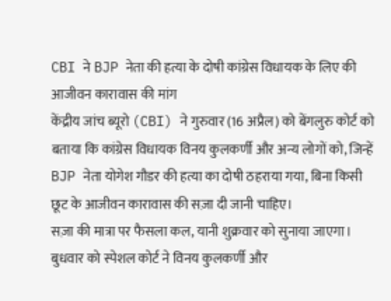CBI ने BJP नेता की हत्या के दोषी कांग्रेस विधायक के लिए की आजीवन कारावास की मांग
केंद्रीय जांच ब्यूरो (CBI) ने गुरुवार (16 अप्रैल) को बेंगलुरु कोर्ट को बताया कि कांग्रेस विधायक विनय कुलकर्णी और अन्य लोगों को, जिन्हें BJP नेता योगेश गौडर की हत्या का दोषी ठहराया गया, बिना किसी छूट के आजीवन कारावास की सज़ा दी जानी चाहिए।
सज़ा की मात्रा पर फैसला कल, यानी शुक्रवार को सुनाया जाएगा।
बुधवार को स्पेशल कोर्ट ने विनय कुलकर्णी और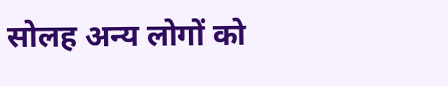सोलह अन्य लोगों को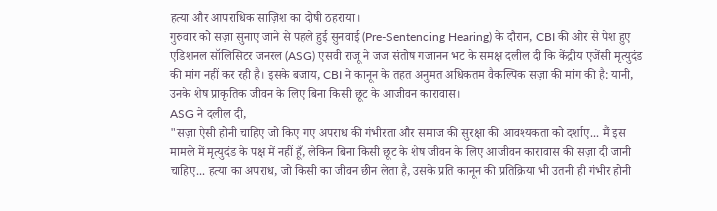हत्या और आपराधिक साज़िश का दोषी ठहराया।
गुरुवार को सज़ा सुनाए जाने से पहले हुई सुनवाई (Pre-Sentencing Hearing) के दौरान, CBI की ओर से पेश हुए एडिशनल सॉलिसिटर जनरल (ASG) एसवी राजू ने जज संतोष गजानन भट के समक्ष दलील दी कि केंद्रीय एजेंसी मृत्युदंड की मांग नहीं कर रही है। इसके बजाय, CBI ने कानून के तहत अनुमत अधिकतम वैकल्पिक सज़ा की मांग की है: यानी, उनके शेष प्राकृतिक जीवन के लिए बिना किसी छूट के आजीवन कारावास।
ASG ने दलील दी,
"सज़ा ऐसी होनी चाहिए जो किए गए अपराध की गंभीरता और समाज की सुरक्षा की आवश्यकता को दर्शाए... मैं इस मामले में मृत्युदंड के पक्ष में नहीं हूँ, लेकिन बिना किसी छूट के शेष जीवन के लिए आजीवन कारावास की सज़ा दी जानी चाहिए... हत्या का अपराध, जो किसी का जीवन छीन लेता है, उसके प्रति कानून की प्रतिक्रिया भी उतनी ही गंभीर होनी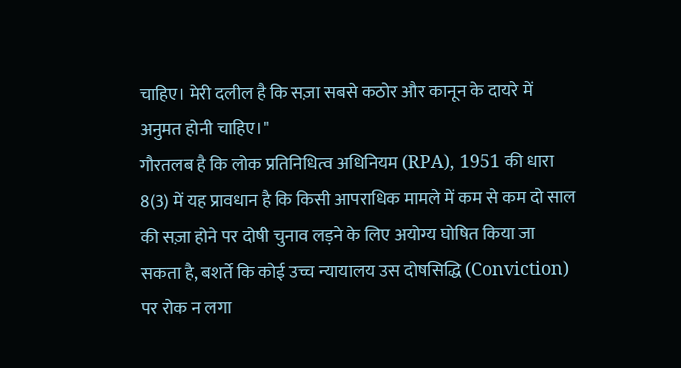चाहिए। मेरी दलील है कि सज़ा सबसे कठोर और कानून के दायरे में अनुमत होनी चाहिए।"
गौरतलब है कि लोक प्रतिनिधित्व अधिनियम (RPA), 1951 की धारा 8(3) में यह प्रावधान है कि किसी आपराधिक मामले में कम से कम दो साल की सज़ा होने पर दोषी चुनाव लड़ने के लिए अयोग्य घोषित किया जा सकता है, बशर्ते कि कोई उच्च न्यायालय उस दोषसिद्धि (Conviction) पर रोक न लगा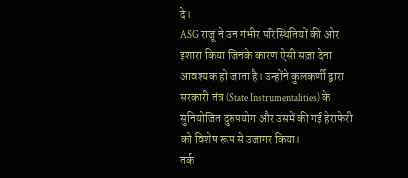दे।
ASG राजू ने उन गंभीर परिस्थितियों की ओर इशारा किया जिनके कारण ऐसी सज़ा देना आवश्यक हो जाता है। उन्होंने कुलकर्णी द्वारा सरकारी तंत्र (State Instrumentalities) के सुनियोजित दुरुपयोग और उसमें की गई हेराफेरी को विशेष रूप से उजागर किया।
तर्क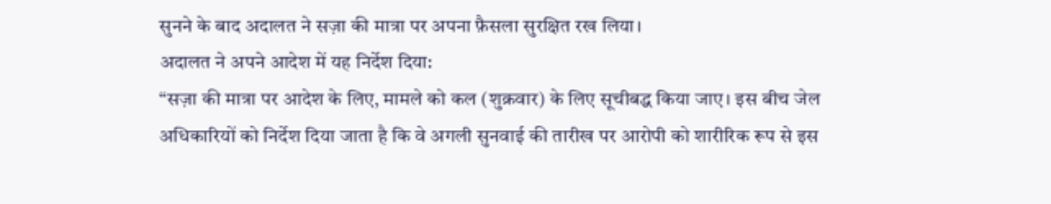सुनने के बाद अदालत ने सज़ा की मात्रा पर अपना फ़ैसला सुरक्षित रख लिया।
अदालत ने अपने आदेश में यह निर्देश दिया:
“सज़ा की मात्रा पर आदेश के लिए, मामले को कल (शुक्रवार) के लिए सूचीबद्ध किया जाए। इस बीच जेल अधिकारियों को निर्देश दिया जाता है कि वे अगली सुनवाई की तारीख पर आरोपी को शारीरिक रूप से इस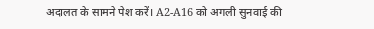अदालत के सामने पेश करें। A2-A16 को अगली सुनवाई की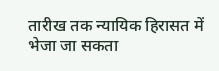तारीख तक न्यायिक हिरासत में भेजा जा सकता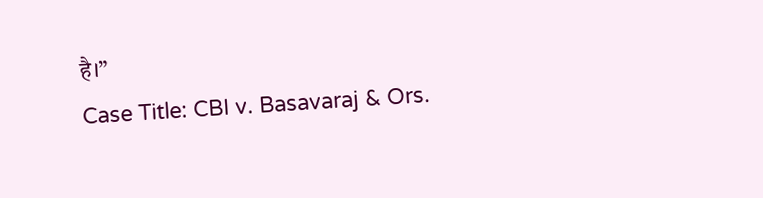है।”
Case Title: CBI v. Basavaraj & Ors.